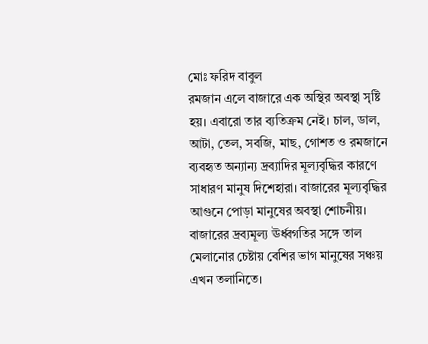মোঃ ফরিদ বাবুল
রমজান এলে বাজারে এক অস্থির অবস্থা সৃষ্টি হয়। এবারো তার ব্যতিক্রম নেই। চাল, ডাল, আটা, তেল, সবজি, মাছ, গোশত ও রমজানে ব্যবহৃত অন্যান্য দ্রব্যাদির মূল্যবৃদ্ধির কারণে সাধারণ মানুষ দিশেহারা। বাজারের মূল্যবৃদ্ধির আগুনে পোড়া মানুষের অবস্থা শোচনীয়। বাজারের দ্রব্যমূল্য ঊর্ধ্বগতির সঙ্গে তাল মেলানোর চেষ্টায় বেশির ভাগ মানুষের সঞ্চয় এখন তলানিতে।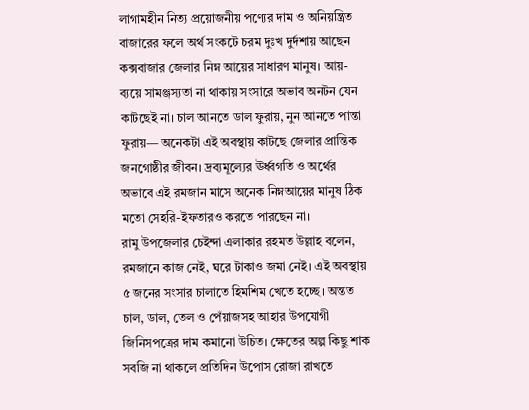লাগামহীন নিত্য প্রয়োজনীয় পণ্যের দাম ও অনিয়ন্ত্রিত বাজারের ফলে অর্থ সংকটে চরম দুঃখ দুর্দশায় আছেন কক্সবাজার জেলার নিম্ন আয়ের সাধারণ মানুষ। আয়-ব্যয়ে সামঞ্জস্যতা না থাকায় সংসারে অভাব অনটন যেন কাটছেই না। চাল আনতে ডাল ফুরায়, নুন আনতে পান্তা ফুরায়— অনেকটা এই অবস্থায় কাটছে জেলার প্রান্তিক জনগোষ্ঠীর জীবন। দ্রব্যমূল্যের ঊর্ধ্বগতি ও অর্থের অভাবে এই রমজান মাসে অনেক নিম্নআয়ের মানুষ ঠিক মতো সেহরি-ইফতারও করতে পারছেন না।
রামু উপজেলার চেইন্দা এলাকার রহমত উল্লাহ বলেন, রমজানে কাজ নেই, ঘরে টাকাও জমা নেই। এই অবস্থায় ৫ জনের সংসার চালাতে হিমশিম খেতে হচ্ছে। অন্তত চাল, ডাল, তেল ও পেঁয়াজসহ আহার উপযোগী জিনিসপত্রের দাম কমানো উচিত। ক্ষেতের অল্প কিছু শাক সবজি না থাকলে প্রতিদিন উপোস রোজা রাখতে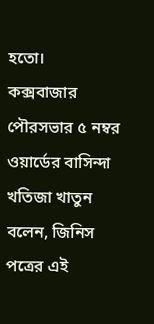হতো।
কক্সবাজার পৌরসভার ৫ নম্বর ওয়ার্ডের বাসিন্দা খতিজা খাতুন বলেন, জিনিস পত্রের এই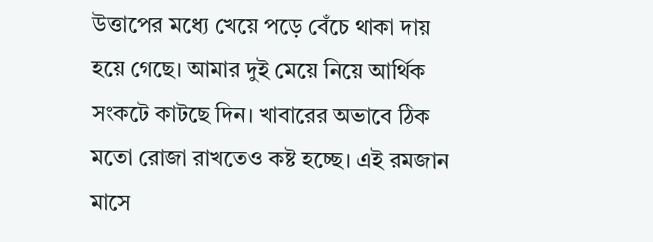উত্তাপের মধ্যে খেয়ে পড়ে বেঁচে থাকা দায় হয়ে গেছে। আমার দুই মেয়ে নিয়ে আর্থিক সংকটে কাটছে দিন। খাবারের অভাবে ঠিক মতো রোজা রাখতেও কষ্ট হচ্ছে। এই রমজান মাসে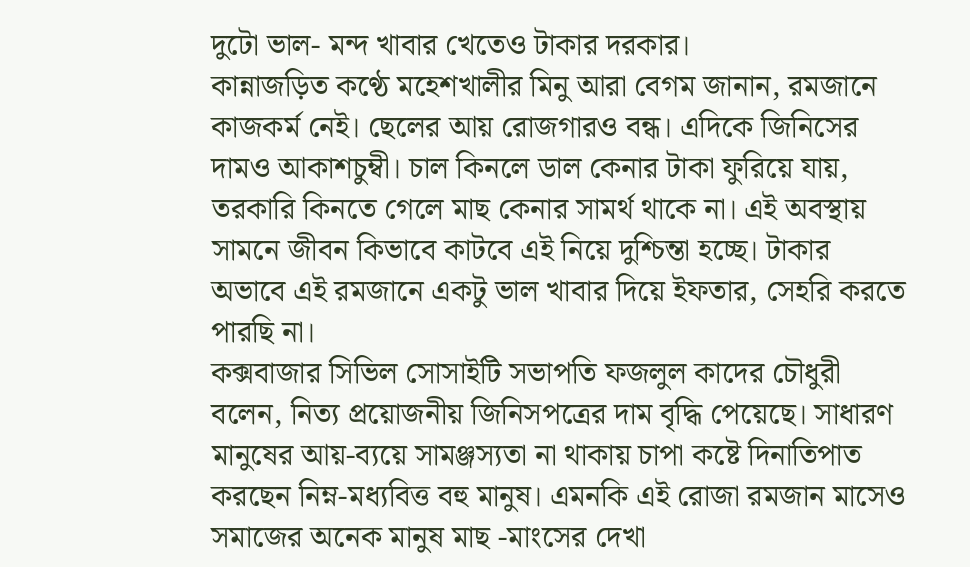দুটো ভাল- মন্দ খাবার খেতেও টাকার দরকার।
কান্নাজড়িত কণ্ঠে মহেশখালীর মিনু আরা বেগম জানান, রমজানে কাজকর্ম নেই। ছেলের আয় রোজগারও বন্ধ। এদিকে জিনিসের দামও আকাশচুম্বী। চাল কিনলে ডাল কেনার টাকা ফুরিয়ে যায়, তরকারি কিনতে গেলে মাছ কেনার সামর্থ থাকে না। এই অবস্থায় সামনে জীবন কিভাবে কাটবে এই নিয়ে দুশ্চিন্তা হচ্ছে। টাকার অভাবে এই রমজানে একটু ভাল খাবার দিয়ে ইফতার, সেহরি করতে পারছি না।
কক্সবাজার সিভিল সোসাইটি সভাপতি ফজলুল কাদের চৌধুরী বলেন, নিত্য প্রয়োজনীয় জিনিসপত্রের দাম বৃদ্ধি পেয়েছে। সাধারণ মানুষের আয়-ব্যয়ে সামঞ্জস্যতা না থাকায় চাপা কষ্টে দিনাতিপাত করছেন নিম্ন-মধ্যবিত্ত বহু মানুষ। এমনকি এই রোজা রমজান মাসেও সমাজের অনেক মানুষ মাছ -মাংসের দেখা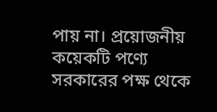পায় না। প্রয়োজনীয় কয়েকটি পণ্যে সরকারের পক্ষ থেকে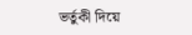ভর্তুকী দিয়ে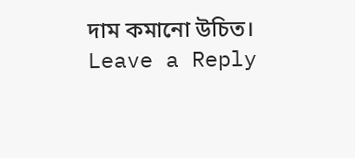দাম কমানো উচিত।
Leave a Reply